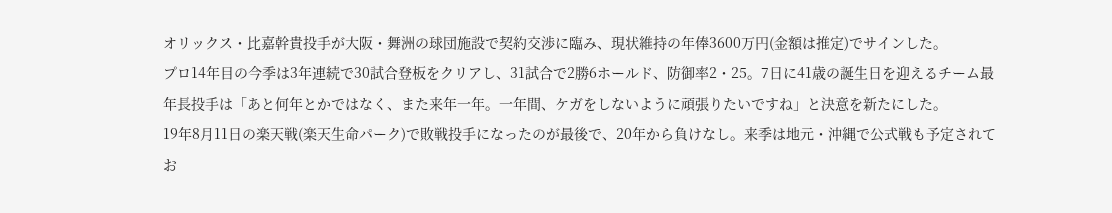オリックス・比嘉幹貴投手が大阪・舞洲の球団施設で契約交渉に臨み、現状維持の年俸3600万円(金額は推定)でサインした。
プロ14年目の今季は3年連続で30試合登板をクリアし、31試合で2勝6ホールド、防御率2・25。7日に41歳の誕生日を迎えるチーム最年長投手は「あと何年とかではなく、また来年一年。一年間、ケガをしないように頑張りたいですね」と決意を新たにした。
19年8月11日の楽天戦(楽天生命パーク)で敗戦投手になったのが最後で、20年から負けなし。来季は地元・沖縄で公式戦も予定されてお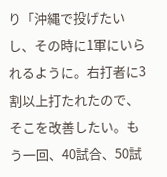り「沖縄で投げたいし、その時に1軍にいられるように。右打者に3割以上打たれたので、そこを改善したい。もう一回、40試合、50試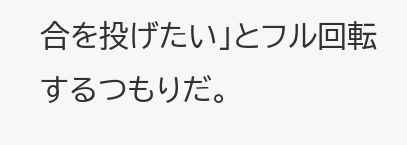合を投げたい」とフル回転するつもりだ。